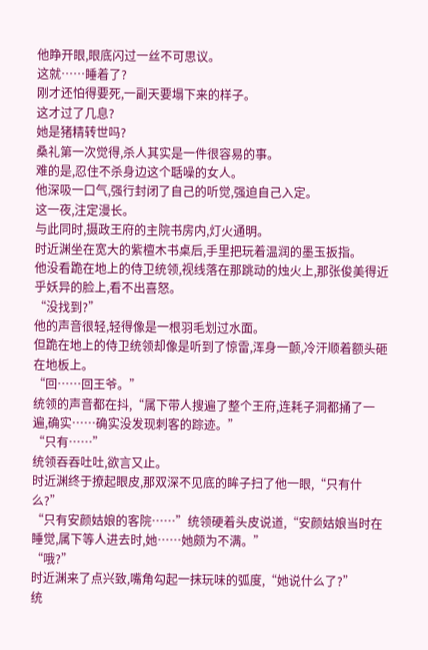他睁开眼,眼底闪过一丝不可思议。
这就……睡着了?
刚才还怕得要死,一副天要塌下来的样子。
这才过了几息?
她是猪精转世吗?
桑礼第一次觉得,杀人其实是一件很容易的事。
难的是,忍住不杀身边这个聒噪的女人。
他深吸一口气,强行封闭了自己的听觉,强迫自己入定。
这一夜,注定漫长。
与此同时,摄政王府的主院书房内,灯火通明。
时近渊坐在宽大的紫檀木书桌后,手里把玩着温润的墨玉扳指。
他没看跪在地上的侍卫统领,视线落在那跳动的烛火上,那张俊美得近乎妖异的脸上,看不出喜怒。
“没找到?”
他的声音很轻,轻得像是一根羽毛划过水面。
但跪在地上的侍卫统领却像是听到了惊雷,浑身一颤,冷汗顺着额头砸在地板上。
“回……回王爷。”
统领的声音都在抖,“属下带人搜遍了整个王府,连耗子洞都捅了一遍,确实……确实没发现刺客的踪迹。”
“只有……”
统领吞吞吐吐,欲言又止。
时近渊终于撩起眼皮,那双深不见底的眸子扫了他一眼,“只有什么?”
“只有安颜姑娘的客院……”统领硬着头皮说道,“安颜姑娘当时在睡觉,属下等人进去时,她……她颇为不满。”
“哦?”
时近渊来了点兴致,嘴角勾起一抹玩味的弧度,“她说什么了?”
统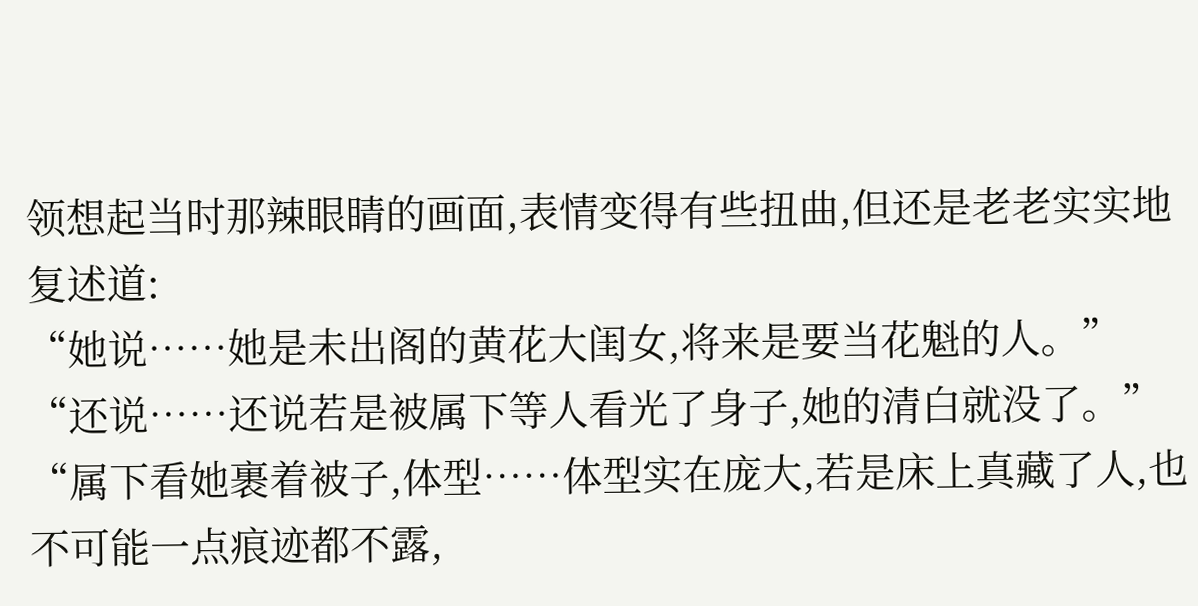领想起当时那辣眼睛的画面,表情变得有些扭曲,但还是老老实实地复述道:
“她说……她是未出阁的黄花大闺女,将来是要当花魁的人。”
“还说……还说若是被属下等人看光了身子,她的清白就没了。”
“属下看她裹着被子,体型……体型实在庞大,若是床上真藏了人,也不可能一点痕迹都不露,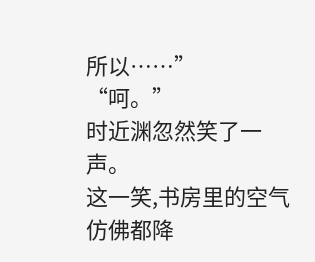所以……”
“呵。”
时近渊忽然笑了一声。
这一笑,书房里的空气仿佛都降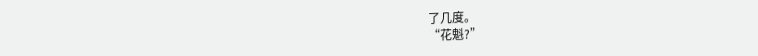了几度。
“花魁?”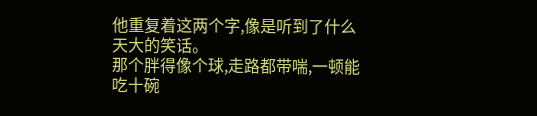他重复着这两个字,像是听到了什么天大的笑话。
那个胖得像个球,走路都带喘,一顿能吃十碗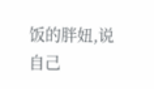饭的胖妞,说自己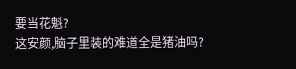要当花魁?
这安颜,脑子里装的难道全是猪油吗?